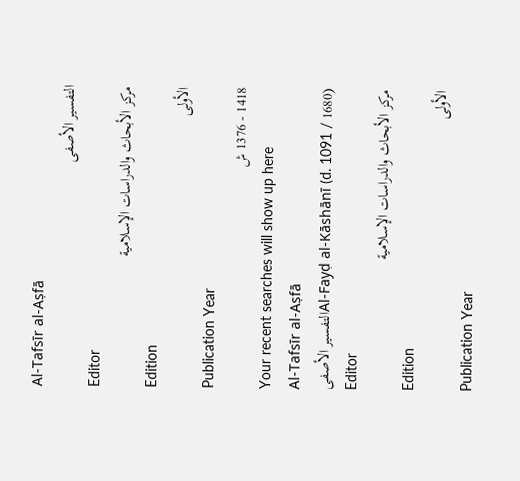Al-Tafsīr al-Aṣfā
التفسير الأصفى
Editor
مركز الأبحاث والدراسات الإسلامية
Edition
الأولى
Publication Year
1418 - 1376 ش
Your recent searches will show up here
Al-Tafsīr al-Aṣfā
Al-Fayḍ al-Kāshānī (d. 1091 / 1680)التفسير الأصفى
Editor
مركز الأبحاث والدراسات الإسلامية
Edition
الأولى
Publication Year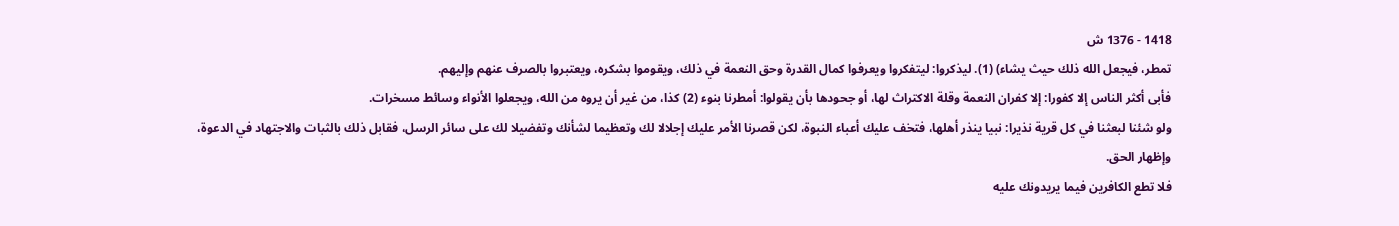1418 - 1376 ش
تمطر، فيجعل الله ذلك حيث يشاء) (1). ليذكروا: ليتفكروا ويعرفوا كمال القدرة وحق النعمة في ذلك، ويقوموا بشكره، ويعتبروا بالصرف عنهم وإليهم.
فأبى أكثر الناس إلا كفورا: إلا كفران النعمة وقلة الاكتراث لها، أو جحودها بأن يقولوا: أمطرنا بنوء (2) كذا، من غير أن يروه من الله، ويجعلوا الأنواء وسائط مسخرات.
ولو شئنا لبعثنا في كل قرية نذيرا: نبيا ينذر أهلها، فتخف عليك أعباء النبوة، لكن قصرنا الأمر عليك إجلالا لك وتعظيما لشأنك وتفضيلا لك على سائر الرسل، فقابل ذلك بالثبات والاجتهاد في الدعوة، وإظهار الحق.
فلا تطع الكافرين فيما يريدونك عليه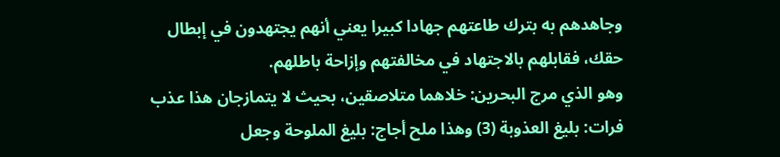وجاهدهم به بترك طاعتهم جهادا كبيرا يعني أنهم يجتهدون في إبطال حقك، فقابلهم بالاجتهاد في مخالفتهم وإزاحة باطلهم.
وهو الذي مرج البحرين: خلاهما متلاصقين، بحيث لا يتمازجان هذا عذب فرات: بليغ العذوبة (3) وهذا ملح أجاج: بليغ الملوحة وجعل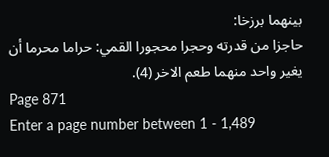بينهما برزخا:
حاجزا من قدرته وحجرا محجورا القمي: حراما محرما أن يغير واحد منهما طعم الاخر (4).
Page 871
Enter a page number between 1 - 1,489